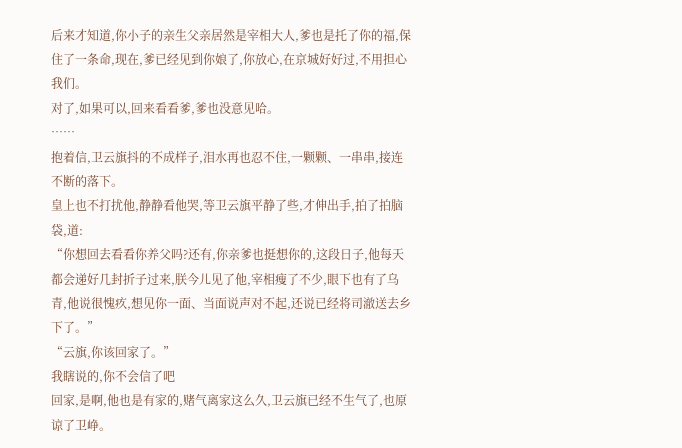后来才知道,你小子的亲生父亲居然是宰相大人,爹也是托了你的福,保住了一条命,现在,爹已经见到你娘了,你放心,在京城好好过,不用担心我们。
对了,如果可以,回来看看爹,爹也没意见哈。
……
抱着信,卫云旗抖的不成样子,泪水再也忍不住,一颗颗、一串串,接连不断的落下。
皇上也不打扰他,静静看他哭,等卫云旗平静了些,才伸出手,拍了拍脑袋,道:
“你想回去看看你养父吗?还有,你亲爹也挺想你的,这段日子,他每天都会递好几封折子过来,朕今儿见了他,宰相瘦了不少,眼下也有了乌青,他说很愧疚,想见你一面、当面说声对不起,还说已经将司澈送去乡下了。”
“云旗,你该回家了。”
我瞎说的,你不会信了吧
回家,是啊,他也是有家的,赌气离家这么久,卫云旗已经不生气了,也原谅了卫峥。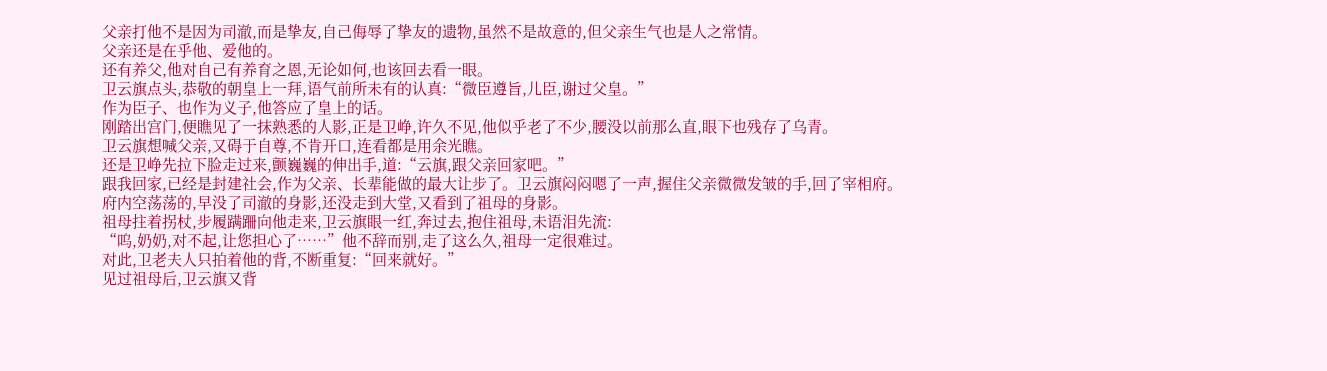父亲打他不是因为司澈,而是挚友,自己侮辱了挚友的遗物,虽然不是故意的,但父亲生气也是人之常情。
父亲还是在乎他、爱他的。
还有养父,他对自己有养育之恩,无论如何,也该回去看一眼。
卫云旗点头,恭敬的朝皇上一拜,语气前所未有的认真:“微臣遵旨,儿臣,谢过父皇。”
作为臣子、也作为义子,他答应了皇上的话。
刚踏出宫门,便瞧见了一抹熟悉的人影,正是卫峥,许久不见,他似乎老了不少,腰没以前那么直,眼下也残存了乌青。
卫云旗想喊父亲,又碍于自尊,不肯开口,连看都是用余光瞧。
还是卫峥先拉下脸走过来,颤巍巍的伸出手,道:“云旗,跟父亲回家吧。”
跟我回家,已经是封建社会,作为父亲、长辈能做的最大让步了。卫云旗闷闷嗯了一声,握住父亲微微发皱的手,回了宰相府。
府内空荡荡的,早没了司澈的身影,还没走到大堂,又看到了祖母的身影。
祖母拄着拐杖,步履蹒跚向他走来,卫云旗眼一红,奔过去,抱住祖母,未语泪先流:
“呜,奶奶,对不起,让您担心了……”他不辞而别,走了这么久,祖母一定很难过。
对此,卫老夫人只拍着他的背,不断重复:“回来就好。”
见过祖母后,卫云旗又背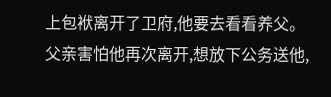上包袱离开了卫府,他要去看看养父。
父亲害怕他再次离开,想放下公务送他,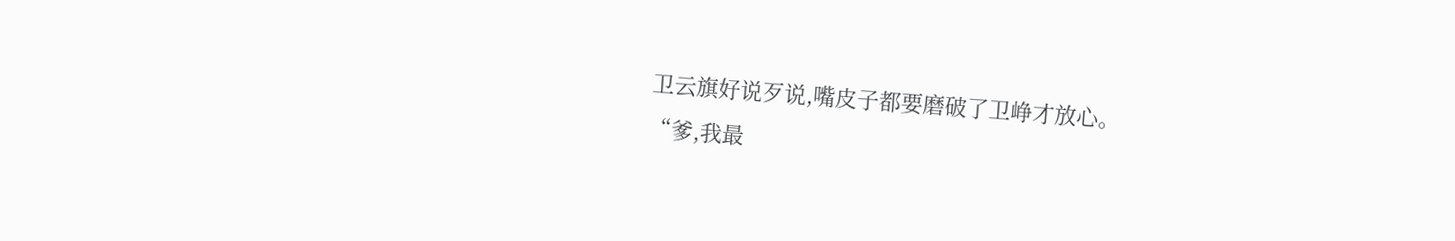卫云旗好说歹说,嘴皮子都要磨破了卫峥才放心。
“爹,我最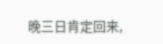晚三日肯定回来,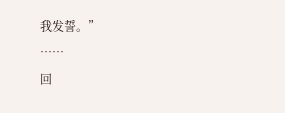我发誓。”
……
回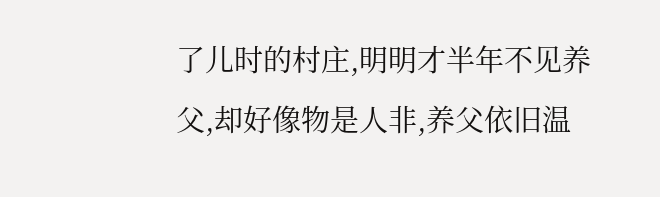了儿时的村庄,明明才半年不见养父,却好像物是人非,养父依旧温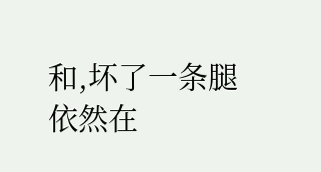和,坏了一条腿依然在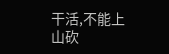干活,不能上山砍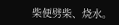柴便劈柴、烧水。